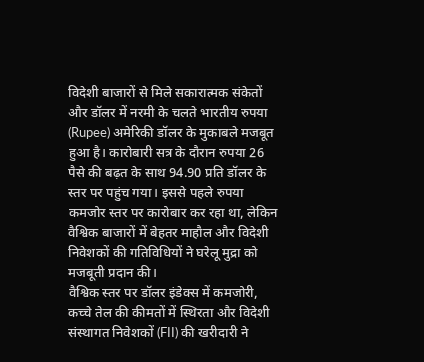विदेशी बाजारों से मिले सकारात्मक संकेतों और डॉलर में नरमी के चलते भारतीय रुपया (Rupee) अमेरिकी डॉलर के मुकाबले मजबूत हुआ है। कारोबारी सत्र के दौरान रुपया 26 पैसे की बढ़त के साथ 94.90 प्रति डॉलर के स्तर पर पहुंच गया। इससे पहले रुपया कमजोर स्तर पर कारोबार कर रहा था, लेकिन वैश्विक बाजारों में बेहतर माहौल और विदेशी निवेशकों की गतिविधियों ने घरेलू मुद्रा को मजबूती प्रदान की।
वैश्विक स्तर पर डॉलर इंडेक्स में कमजोरी, कच्चे तेल की कीमतों में स्थिरता और विदेशी संस्थागत निवेशकों (FII) की खरीदारी ने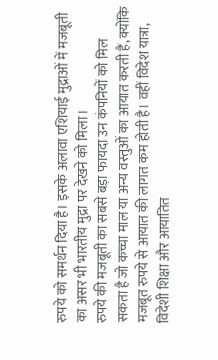रुपये को समर्थन दिया है। इसके अलावा एशियाई मुद्राओं में मजबूती का असर भी भारतीय मुद्रा पर देखने को मिला।
रुपये की मजबूती का सबसे बड़ा फायदा उन कंपनियों को मिल सकता है जो कच्चा माल या अन्य वस्तुओं का आयात करती हैं, क्योंकि मजबूत रुपये से आयात की लागत कम होती है। वहीं विदेश यात्रा, विदेशी शिक्षा और आयातित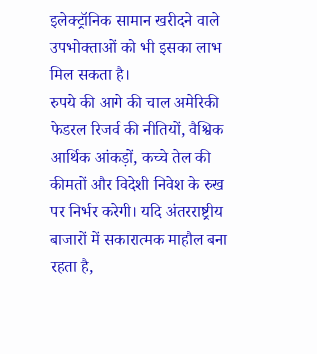इलेक्ट्रॉनिक सामान खरीदने वाले उपभोक्ताओं को भी इसका लाभ मिल सकता है।
रुपये की आगे की चाल अमेरिकी फेडरल रिजर्व की नीतियों, वैश्विक आर्थिक आंकड़ों, कच्चे तेल की कीमतों और विदेशी निवेश के रुख पर निर्भर करेगी। यदि अंतरराष्ट्रीय बाजारों में सकारात्मक माहौल बना रहता है,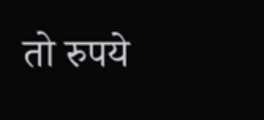तो रुपये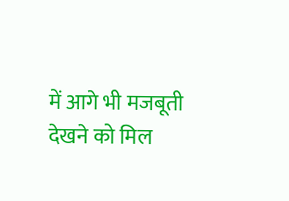में आगे भी मजबूती देखने को मिल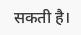सकती है।